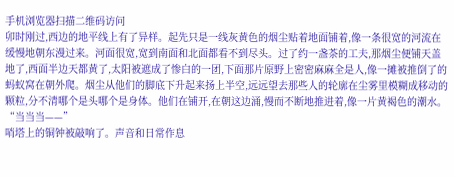手机浏览器扫描二维码访问
卯时刚过,西边的地平线上有了异样。起先只是一线灰黄色的烟尘贴着地面铺着,像一条很宽的河流在缓慢地朝东漫过来。河面很宽,宽到南面和北面都看不到尽头。过了约一盏茶的工夫,那烟尘便铺天盖地了,西面半边天都黄了,太阳被遮成了惨白的一团,下面那片原野上密密麻麻全是人,像一摊被推倒了的蚂蚁窝在朝外爬。烟尘从他们的脚底下升起来扬上半空,远远望去那些人的轮廓在尘雾里模糊成移动的颗粒,分不清哪个是头哪个是身体。他们在铺开,在朝这边涌,慢而不断地推进着,像一片黄褐色的潮水。
“当当当——”
哨塔上的铜钟被敲响了。声音和日常作息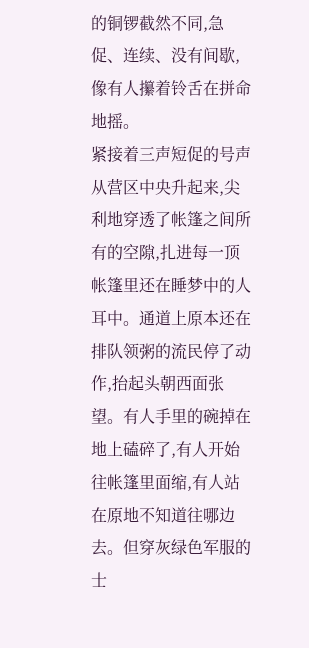的铜锣截然不同,急促、连续、没有间歇,像有人攥着铃舌在拼命地摇。
紧接着三声短促的号声从营区中央升起来,尖利地穿透了帐篷之间所有的空隙,扎进每一顶帐篷里还在睡梦中的人耳中。通道上原本还在排队领粥的流民停了动作,抬起头朝西面张望。有人手里的碗掉在地上磕碎了,有人开始往帐篷里面缩,有人站在原地不知道往哪边去。但穿灰绿色军服的士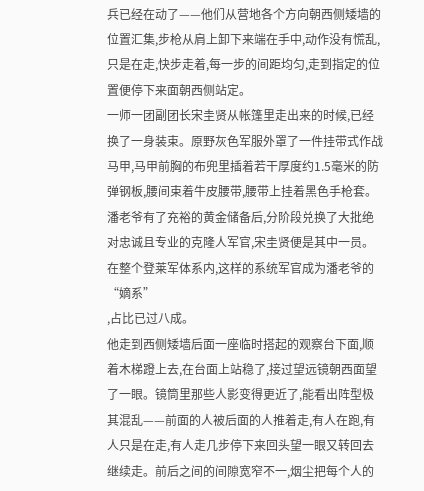兵已经在动了——他们从营地各个方向朝西侧矮墙的位置汇集,步枪从肩上卸下来端在手中,动作没有慌乱,只是在走,快步走着,每一步的间距均匀,走到指定的位置便停下来面朝西侧站定。
一师一团副团长宋圭贤从帐篷里走出来的时候,已经换了一身装束。原野灰色军服外罩了一件挂带式作战马甲,马甲前胸的布兜里插着若干厚度约1.5毫米的防弹钢板,腰间束着牛皮腰带,腰带上挂着黑色手枪套。潘老爷有了充裕的黄金储备后,分阶段兑换了大批绝对忠诚且专业的克隆人军官,宋圭贤便是其中一员。在整个登莱军体系内,这样的系统军官成为潘老爷的“嫡系”
,占比已过八成。
他走到西侧矮墙后面一座临时搭起的观察台下面,顺着木梯蹬上去,在台面上站稳了,接过望远镜朝西面望了一眼。镜筒里那些人影变得更近了,能看出阵型极其混乱——前面的人被后面的人推着走,有人在跑,有人只是在走,有人走几步停下来回头望一眼又转回去继续走。前后之间的间隙宽窄不一,烟尘把每个人的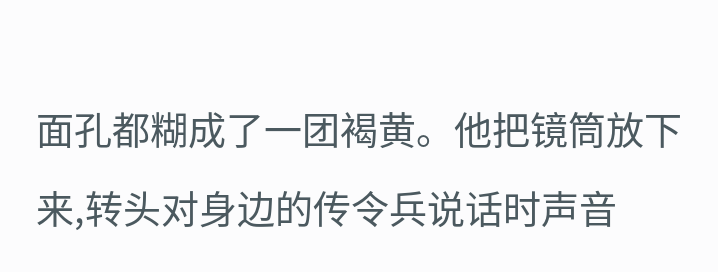面孔都糊成了一团褐黄。他把镜筒放下来,转头对身边的传令兵说话时声音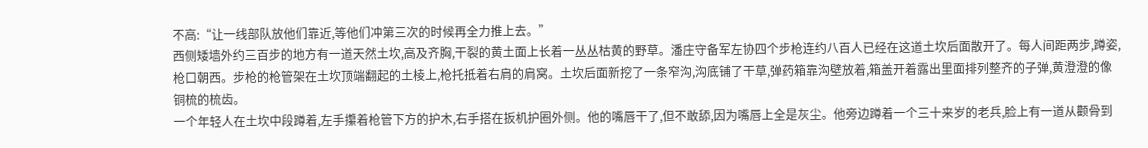不高:“让一线部队放他们靠近,等他们冲第三次的时候再全力推上去。”
西侧矮墙外约三百步的地方有一道天然土坎,高及齐胸,干裂的黄土面上长着一丛丛枯黄的野草。潘庄守备军左协四个步枪连约八百人已经在这道土坎后面散开了。每人间距两步,蹲姿,枪口朝西。步枪的枪管架在土坎顶端翻起的土棱上,枪托抵着右肩的肩窝。土坎后面新挖了一条窄沟,沟底铺了干草,弹药箱靠沟壁放着,箱盖开着露出里面排列整齐的子弹,黄澄澄的像铜梳的梳齿。
一个年轻人在土坎中段蹲着,左手攥着枪管下方的护木,右手搭在扳机护圈外侧。他的嘴唇干了,但不敢舔,因为嘴唇上全是灰尘。他旁边蹲着一个三十来岁的老兵,脸上有一道从颧骨到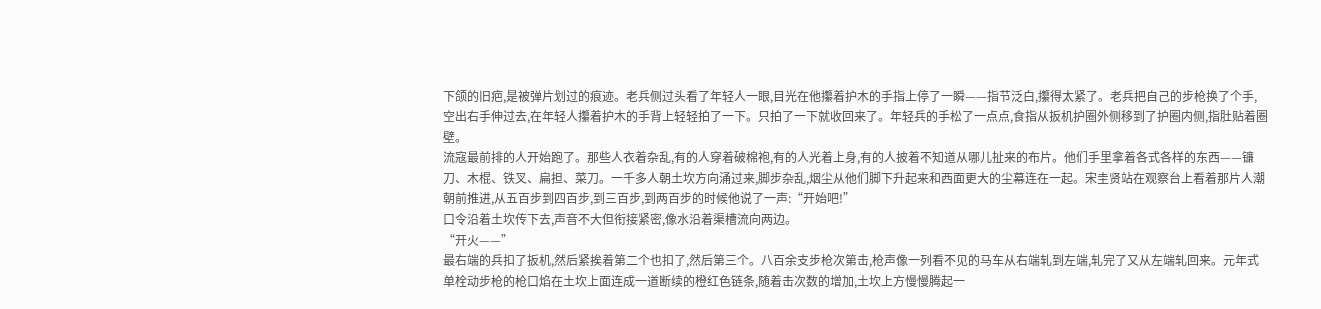下颌的旧疤,是被弹片划过的痕迹。老兵侧过头看了年轻人一眼,目光在他攥着护木的手指上停了一瞬——指节泛白,攥得太紧了。老兵把自己的步枪换了个手,空出右手伸过去,在年轻人攥着护木的手背上轻轻拍了一下。只拍了一下就收回来了。年轻兵的手松了一点点,食指从扳机护圈外侧移到了护圈内侧,指肚贴着圈壁。
流寇最前排的人开始跑了。那些人衣着杂乱,有的人穿着破棉袍,有的人光着上身,有的人披着不知道从哪儿扯来的布片。他们手里拿着各式各样的东西——镰刀、木棍、铁叉、扁担、菜刀。一千多人朝土坎方向涌过来,脚步杂乱,烟尘从他们脚下升起来和西面更大的尘幕连在一起。宋圭贤站在观察台上看着那片人潮朝前推进,从五百步到四百步,到三百步,到两百步的时候他说了一声:“开始吧!”
口令沿着土坎传下去,声音不大但衔接紧密,像水沿着渠槽流向两边。
“开火——”
最右端的兵扣了扳机,然后紧挨着第二个也扣了,然后第三个。八百余支步枪次第击,枪声像一列看不见的马车从右端轧到左端,轧完了又从左端轧回来。元年式单栓动步枪的枪口焰在土坎上面连成一道断续的橙红色链条,随着击次数的增加,土坎上方慢慢腾起一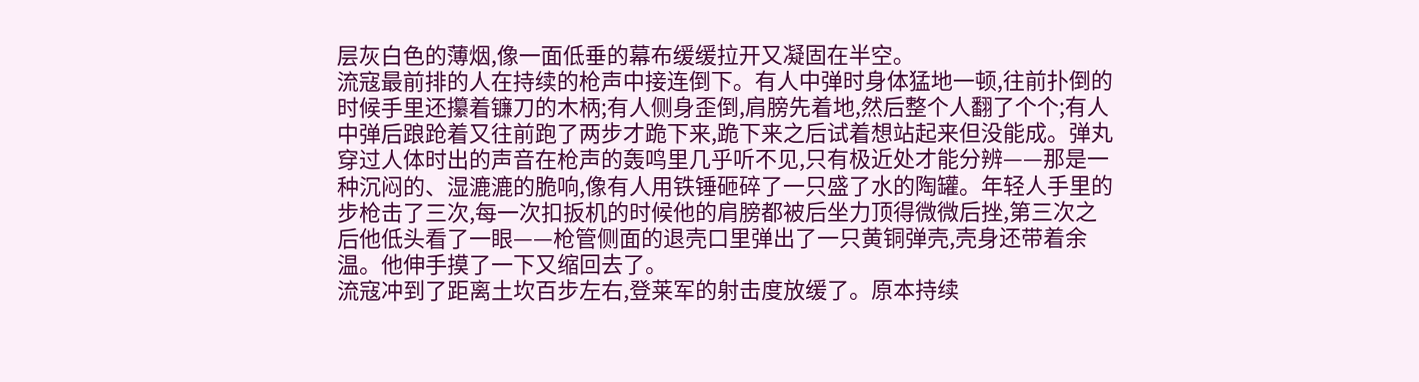层灰白色的薄烟,像一面低垂的幕布缓缓拉开又凝固在半空。
流寇最前排的人在持续的枪声中接连倒下。有人中弹时身体猛地一顿,往前扑倒的时候手里还攥着镰刀的木柄;有人侧身歪倒,肩膀先着地,然后整个人翻了个个;有人中弹后踉跄着又往前跑了两步才跪下来,跪下来之后试着想站起来但没能成。弹丸穿过人体时出的声音在枪声的轰鸣里几乎听不见,只有极近处才能分辨——那是一种沉闷的、湿漉漉的脆响,像有人用铁锤砸碎了一只盛了水的陶罐。年轻人手里的步枪击了三次,每一次扣扳机的时候他的肩膀都被后坐力顶得微微后挫,第三次之后他低头看了一眼——枪管侧面的退壳口里弹出了一只黄铜弹壳,壳身还带着余温。他伸手摸了一下又缩回去了。
流寇冲到了距离土坎百步左右,登莱军的射击度放缓了。原本持续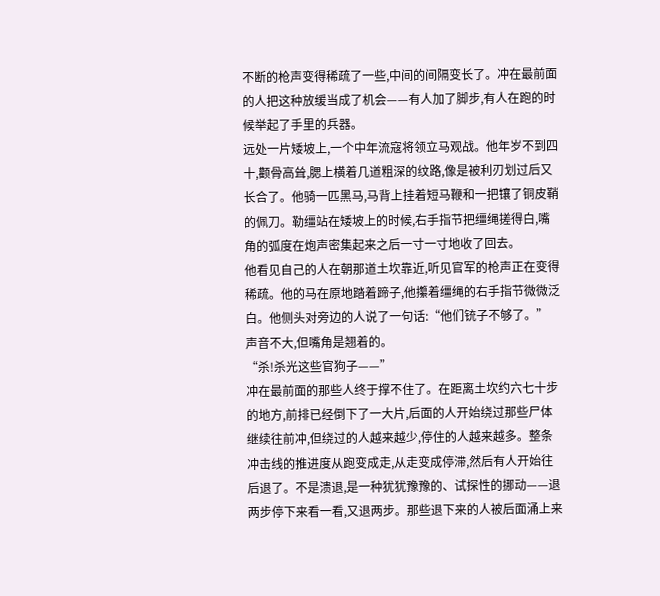不断的枪声变得稀疏了一些,中间的间隔变长了。冲在最前面的人把这种放缓当成了机会——有人加了脚步,有人在跑的时候举起了手里的兵器。
远处一片矮坡上,一个中年流寇将领立马观战。他年岁不到四十,颧骨高耸,腮上横着几道粗深的纹路,像是被利刃划过后又长合了。他骑一匹黑马,马背上挂着短马鞭和一把镶了铜皮鞘的佩刀。勒缰站在矮坡上的时候,右手指节把缰绳搓得白,嘴角的弧度在炮声密集起来之后一寸一寸地收了回去。
他看见自己的人在朝那道土坎靠近,听见官军的枪声正在变得稀疏。他的马在原地踏着蹄子,他攥着缰绳的右手指节微微泛白。他侧头对旁边的人说了一句话:“他们铳子不够了。”
声音不大,但嘴角是翘着的。
“杀!杀光这些官狗子——”
冲在最前面的那些人终于撑不住了。在距离土坎约六七十步的地方,前排已经倒下了一大片,后面的人开始绕过那些尸体继续往前冲,但绕过的人越来越少,停住的人越来越多。整条冲击线的推进度从跑变成走,从走变成停滞,然后有人开始往后退了。不是溃退,是一种犹犹豫豫的、试探性的挪动——退两步停下来看一看,又退两步。那些退下来的人被后面涌上来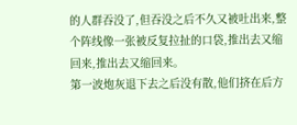的人群吞没了,但吞没之后不久又被吐出来,整个阵线像一张被反复拉扯的口袋,推出去又缩回来,推出去又缩回来。
第一波炮灰退下去之后没有散,他们挤在后方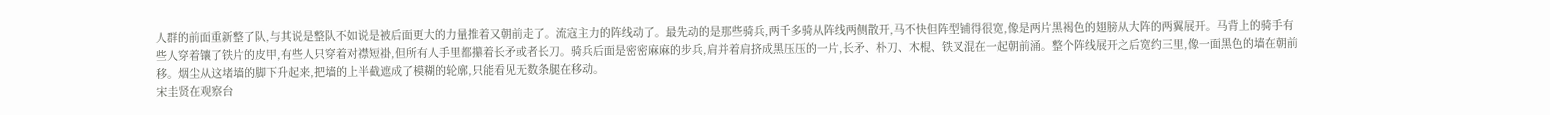人群的前面重新整了队,与其说是整队不如说是被后面更大的力量推着又朝前走了。流寇主力的阵线动了。最先动的是那些骑兵,两千多骑从阵线两侧散开,马不快但阵型铺得很宽,像是两片黑褐色的翅膀从大阵的两翼展开。马背上的骑手有些人穿着镶了铁片的皮甲,有些人只穿着对襟短褂,但所有人手里都攥着长矛或者长刀。骑兵后面是密密麻麻的步兵,肩并着肩挤成黑压压的一片,长矛、朴刀、木棍、铁叉混在一起朝前涌。整个阵线展开之后宽约三里,像一面黑色的墙在朝前移。烟尘从这堵墙的脚下升起来,把墙的上半截遮成了模糊的轮廓,只能看见无数条腿在移动。
宋圭贤在观察台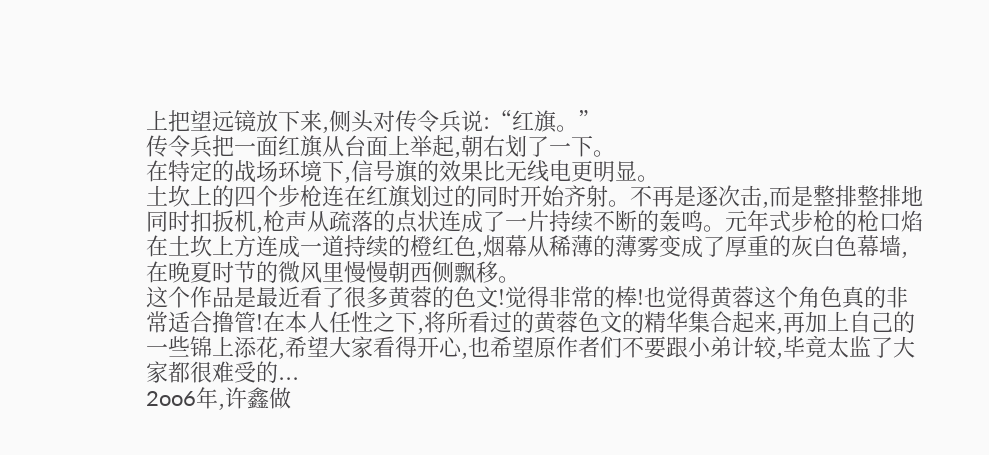上把望远镜放下来,侧头对传令兵说:“红旗。”
传令兵把一面红旗从台面上举起,朝右划了一下。
在特定的战场环境下,信号旗的效果比无线电更明显。
土坎上的四个步枪连在红旗划过的同时开始齐射。不再是逐次击,而是整排整排地同时扣扳机,枪声从疏落的点状连成了一片持续不断的轰鸣。元年式步枪的枪口焰在土坎上方连成一道持续的橙红色,烟幕从稀薄的薄雾变成了厚重的灰白色幕墙,在晚夏时节的微风里慢慢朝西侧飘移。
这个作品是最近看了很多黄蓉的色文!觉得非常的棒!也觉得黄蓉这个角色真的非常适合撸管!在本人任性之下,将所看过的黄蓉色文的精华集合起来,再加上自己的一些锦上添花,希望大家看得开心,也希望原作者们不要跟小弟计较,毕竟太监了大家都很难受的...
2oo6年,许鑫做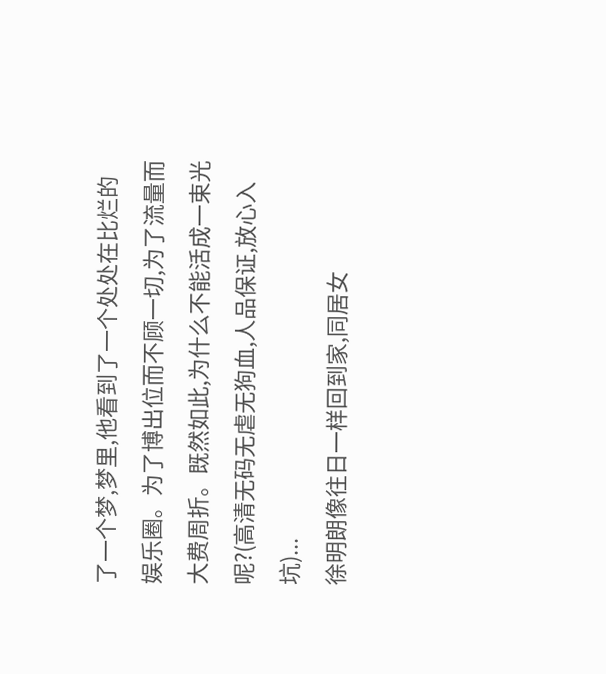了一个梦,梦里,他看到了一个处处在比烂的娱乐圈。为了博出位而不顾一切,为了流量而大费周折。既然如此,为什么不能活成一束光呢?(高清无码无虐无狗血,人品保证,放心入坑)...
徐明朗像往日一样回到家,同居女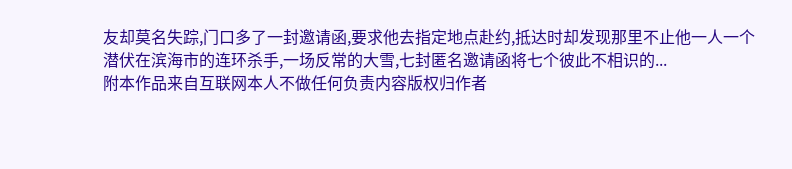友却莫名失踪,门口多了一封邀请函,要求他去指定地点赴约,抵达时却发现那里不止他一人一个潜伏在滨海市的连环杀手,一场反常的大雪,七封匿名邀请函将七个彼此不相识的...
附本作品来自互联网本人不做任何负责内容版权归作者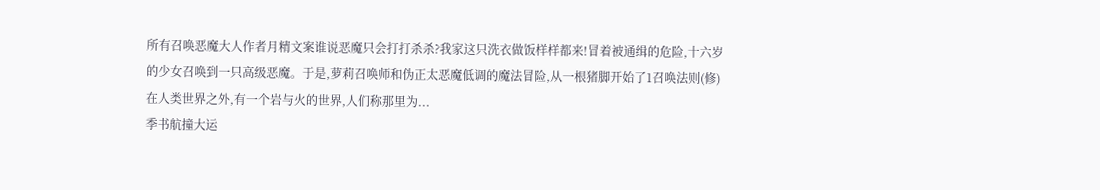所有召唤恶魔大人作者月精文案谁说恶魔只会打打杀杀?我家这只洗衣做饭样样都来!冒着被通缉的危险,十六岁的少女召唤到一只高级恶魔。于是,萝莉召唤师和伪正太恶魔低调的魔法冒险,从一根猪脚开始了1召唤法则(修) 在人类世界之外,有一个岩与火的世界,人们称那里为...
季书航撞大运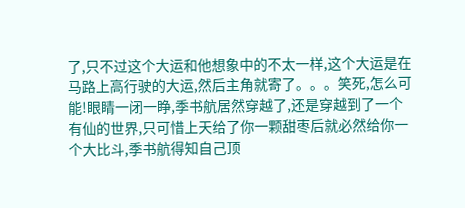了,只不过这个大运和他想象中的不太一样,这个大运是在马路上高行驶的大运,然后主角就寄了。。。笑死,怎么可能!眼睛一闭一睁,季书航居然穿越了,还是穿越到了一个有仙的世界,只可惜上天给了你一颗甜枣后就必然给你一个大比斗,季书航得知自己顶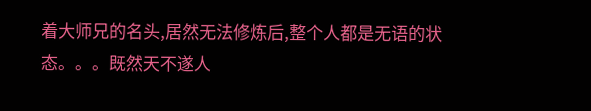着大师兄的名头,居然无法修炼后,整个人都是无语的状态。。。既然天不遂人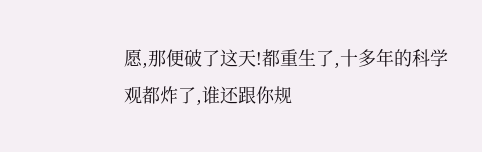愿,那便破了这天!都重生了,十多年的科学观都炸了,谁还跟你规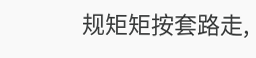规矩矩按套路走,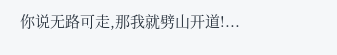你说无路可走,那我就劈山开道!...